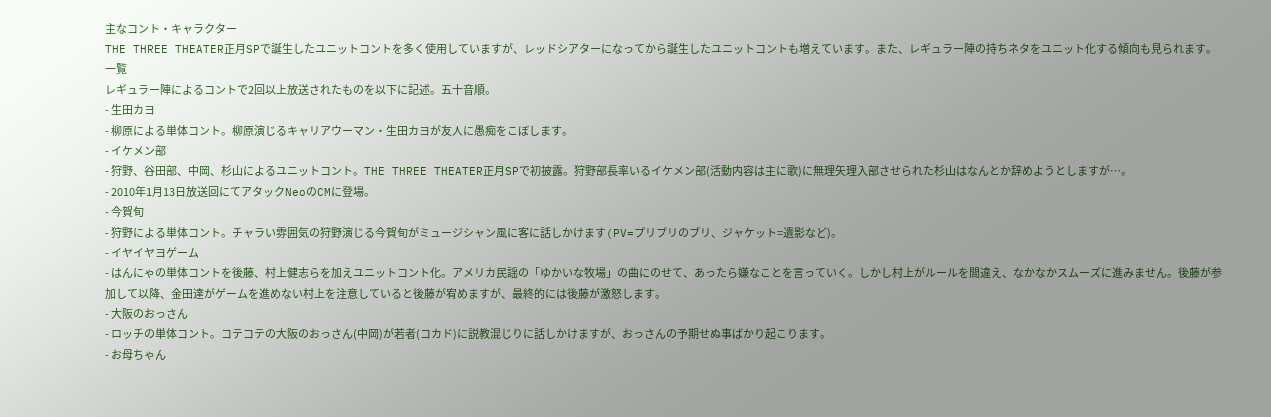主なコント・キャラクター
THE THREE THEATER正月SPで誕生したユニットコントを多く使用していますが、レッドシアターになってから誕生したユニットコントも増えています。また、レギュラー陣の持ちネタをユニット化する傾向も見られます。
一覧
レギュラー陣によるコントで2回以上放送されたものを以下に記述。五十音順。
- 生田カヨ
- 柳原による単体コント。柳原演じるキャリアウーマン・生田カヨが友人に愚痴をこぼします。
- イケメン部
- 狩野、谷田部、中岡、杉山によるユニットコント。THE THREE THEATER正月SPで初披露。狩野部長率いるイケメン部(活動内容は主に歌)に無理矢理入部させられた杉山はなんとか辞めようとしますが…。
- 2010年1月13日放送回にてアタックNeoのCMに登場。
- 今賀旬
- 狩野による単体コント。チャラい雰囲気の狩野演じる今賀旬がミュージシャン風に客に話しかけます(PV=プリプリのブリ、ジャケット=遺影など)。
- イヤイヤヨゲーム
- はんにゃの単体コントを後藤、村上健志らを加えユニットコント化。アメリカ民謡の「ゆかいな牧場」の曲にのせて、あったら嫌なことを言っていく。しかし村上がルールを間違え、なかなかスムーズに進みません。後藤が参加して以降、金田達がゲームを進めない村上を注意していると後藤が宥めますが、最終的には後藤が激怒します。
- 大阪のおっさん
- ロッチの単体コント。コテコテの大阪のおっさん(中岡)が若者(コカド)に説教混じりに話しかけますが、おっさんの予期せぬ事ばかり起こります。
- お母ちゃん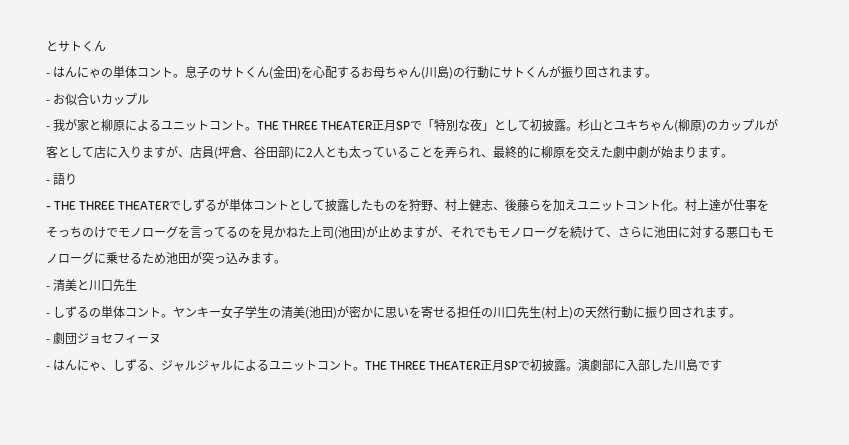とサトくん
- はんにゃの単体コント。息子のサトくん(金田)を心配するお母ちゃん(川島)の行動にサトくんが振り回されます。
- お似合いカップル
- 我が家と柳原によるユニットコント。THE THREE THEATER正月SPで「特別な夜」として初披露。杉山とユキちゃん(柳原)のカップルが客として店に入りますが、店員(坪倉、谷田部)に2人とも太っていることを弄られ、最終的に柳原を交えた劇中劇が始まります。
- 語り
- THE THREE THEATERでしずるが単体コントとして披露したものを狩野、村上健志、後藤らを加えユニットコント化。村上達が仕事をそっちのけでモノローグを言ってるのを見かねた上司(池田)が止めますが、それでもモノローグを続けて、さらに池田に対する悪口もモノローグに乗せるため池田が突っ込みます。
- 清美と川口先生
- しずるの単体コント。ヤンキー女子学生の清美(池田)が密かに思いを寄せる担任の川口先生(村上)の天然行動に振り回されます。
- 劇団ジョセフィーヌ
- はんにゃ、しずる、ジャルジャルによるユニットコント。THE THREE THEATER正月SPで初披露。演劇部に入部した川島です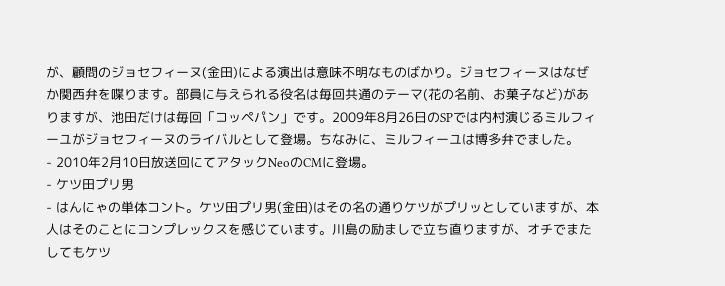が、顧問のジョセフィーヌ(金田)による演出は意味不明なものばかり。ジョセフィーヌはなぜか関西弁を喋ります。部員に与えられる役名は毎回共通のテーマ(花の名前、お菓子など)がありますが、池田だけは毎回「コッペパン」です。2009年8月26日のSPでは内村演じるミルフィーユがジョセフィーヌのライバルとして登場。ちなみに、ミルフィーユは博多弁でました。
- 2010年2月10日放送回にてアタックNeoのCMに登場。
- ケツ田プリ男
- はんにゃの単体コント。ケツ田プリ男(金田)はその名の通りケツがプリッとしていますが、本人はそのことにコンプレックスを感じています。川島の励ましで立ち直りますが、オチでまたしてもケツ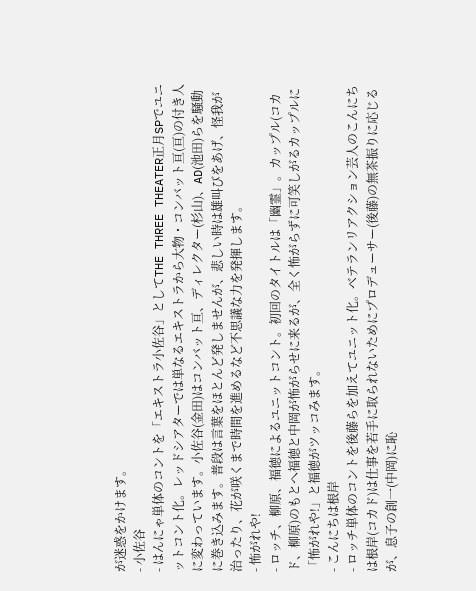が迷惑をかけます。
- 小佐谷
- はんにゃ単体のコントを「エキストラ小佐谷」としてTHE THREE THEATER正月SPでユニットコント化。レッドシアターでは単なるエキストラから大物・コンバット亘(亘)の付き人に変わっています。小佐谷(金田)はコンバット亘、ディレクター(杉山)、AD(池田)らを騒動に巻き込みます。普段は言葉をほとんど発しませんが、悲しい時は雄叫びをあげ、怪我が治ったり、花が咲くまで時間を進めるなど不思議な力を発揮します。
- 怖がれや!
- ロッチ、柳原、福徳によるユニットコント。初回のタイトルは「幽霊」。カップル(コカド、柳原)のもとへ福徳と中岡が怖がらせに来るが、全く怖がらずに可笑しがるカップルに「怖がれや!」と福徳がツッコみます。
- こんにちは根岸
- ロッチ単体のコントを後藤らを加えてユニット化。ベテランリアクション芸人のこんにちは根岸(コカド)は仕事を若手に取られないためにプロデューサー(後藤)の無茶振りに応じるが、息子の創一(中岡)に恥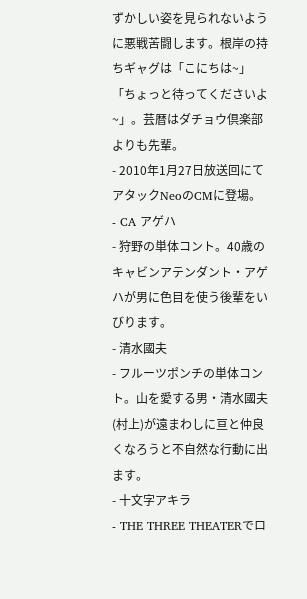ずかしい姿を見られないように悪戦苦闘します。根岸の持ちギャグは「こにちは~」「ちょっと待ってくださいよ~」。芸暦はダチョウ倶楽部よりも先輩。
- 2010年1月27日放送回にてアタックNeoのCMに登場。
- CA アゲハ
- 狩野の単体コント。40歳のキャビンアテンダント・アゲハが男に色目を使う後輩をいびります。
- 清水國夫
- フルーツポンチの単体コント。山を愛する男・清水國夫(村上)が遠まわしに亘と仲良くなろうと不自然な行動に出ます。
- 十文字アキラ
- THE THREE THEATERでロ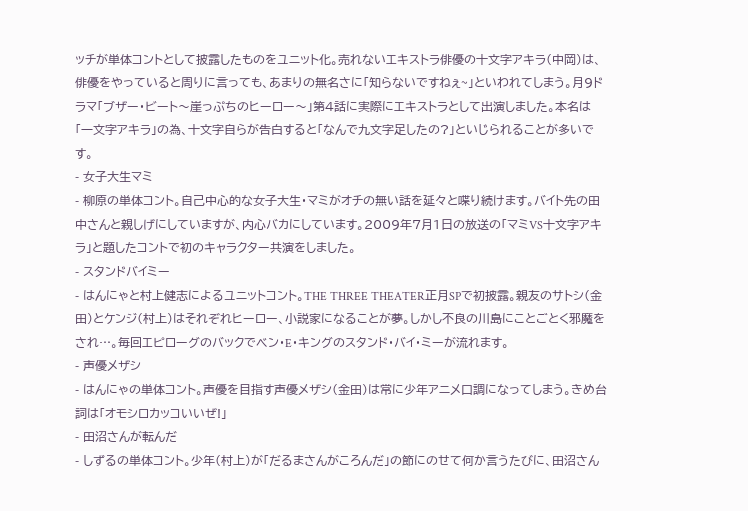ッチが単体コントとして披露したものをユニット化。売れないエキストラ俳優の十文字アキラ(中岡)は、俳優をやっていると周りに言っても、あまりの無名さに「知らないですねぇ~」といわれてしまう。月9ドラマ「ブザー・ビート〜崖っぷちのヒーロー〜」第4話に実際にエキストラとして出演しました。本名は「一文字アキラ」の為、十文字自らが告白すると「なんで九文字足したの?」といじられることが多いです。
- 女子大生マミ
- 柳原の単体コント。自己中心的な女子大生・マミがオチの無い話を延々と喋り続けます。バイト先の田中さんと親しげにしていますが、内心バカにしています。2009年7月1日の放送の「マミVS十文字アキラ」と題したコントで初のキャラクター共演をしました。
- スタンドバイミー
- はんにゃと村上健志によるユニットコント。THE THREE THEATER正月SPで初披露。親友のサトシ(金田)とケンジ(村上)はそれぞれヒーロー、小説家になることが夢。しかし不良の川島にことごとく邪魔をされ…。毎回エピローグのバックでベン・E・キングのスタンド・バイ・ミーが流れます。
- 声優メザシ
- はんにゃの単体コント。声優を目指す声優メザシ(金田)は常に少年アニメ口調になってしまう。きめ台詞は「オモシロカッコいいぜ!」
- 田沼さんが転んだ
- しずるの単体コント。少年(村上)が「だるまさんがころんだ」の節にのせて何か言うたびに、田沼さん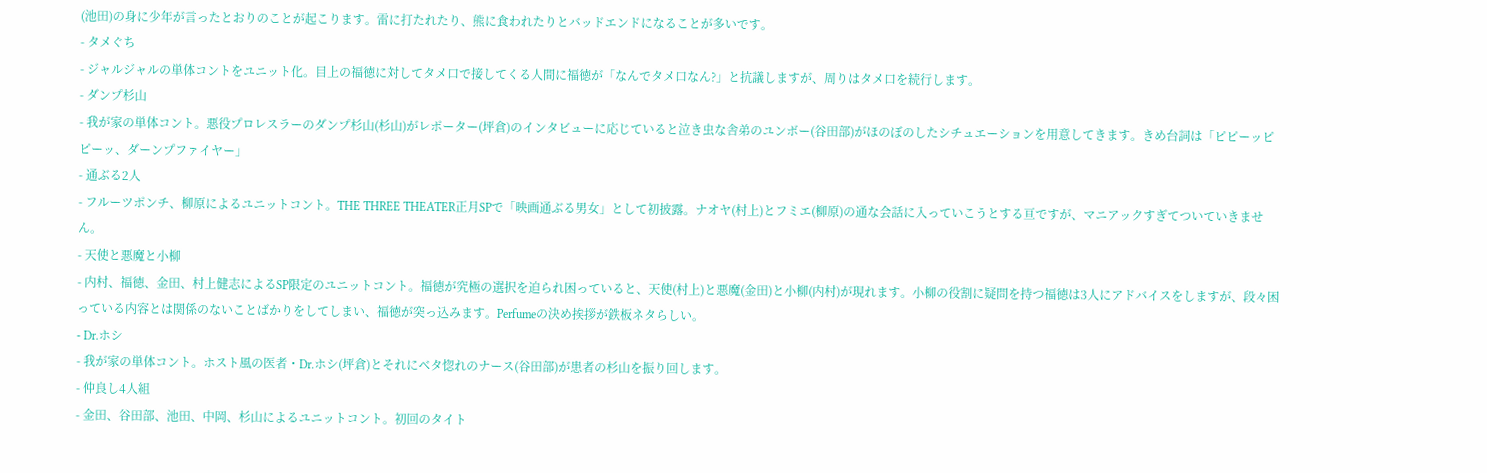(池田)の身に少年が言ったとおりのことが起こります。雷に打たれたり、熊に食われたりとバッドエンドになることが多いです。
- タメぐち
- ジャルジャルの単体コントをユニット化。目上の福徳に対してタメ口で接してくる人間に福徳が「なんでタメ口なん?」と抗議しますが、周りはタメ口を続行します。
- ダンプ杉山
- 我が家の単体コント。悪役プロレスラーのダンプ杉山(杉山)がレポーター(坪倉)のインタビューに応じていると泣き虫な舎弟のユンボー(谷田部)がほのぼのしたシチュエーションを用意してきます。きめ台詞は「ピピーッピピーッ、ダーンプファイヤー」
- 通ぶる2人
- フルーツポンチ、柳原によるユニットコント。THE THREE THEATER正月SPで「映画通ぶる男女」として初披露。ナオヤ(村上)とフミエ(柳原)の通な会話に入っていこうとする亘ですが、マニアックすぎてついていきません。
- 天使と悪魔と小柳
- 内村、福徳、金田、村上健志によるSP限定のユニットコント。福徳が究極の選択を迫られ困っていると、天使(村上)と悪魔(金田)と小柳(内村)が現れます。小柳の役割に疑問を持つ福徳は3人にアドバイスをしますが、段々困っている内容とは関係のないことばかりをしてしまい、福徳が突っ込みます。Perfumeの決め挨拶が鉄板ネタらしい。
- Dr.ホシ
- 我が家の単体コント。ホスト風の医者・Dr.ホシ(坪倉)とそれにベタ惚れのナース(谷田部)が患者の杉山を振り回します。
- 仲良し4人組
- 金田、谷田部、池田、中岡、杉山によるユニットコント。初回のタイト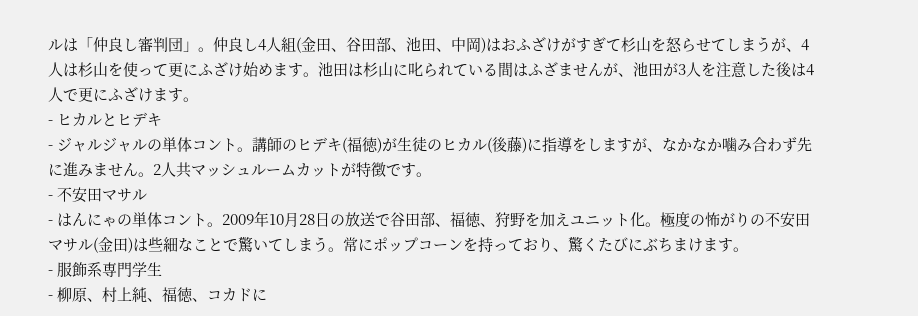ルは「仲良し審判団」。仲良し4人組(金田、谷田部、池田、中岡)はおふざけがすぎて杉山を怒らせてしまうが、4人は杉山を使って更にふざけ始めます。池田は杉山に叱られている間はふざませんが、池田が3人を注意した後は4人で更にふざけます。
- ヒカルとヒデキ
- ジャルジャルの単体コント。講師のヒデキ(福徳)が生徒のヒカル(後藤)に指導をしますが、なかなか噛み合わず先に進みません。2人共マッシュルームカットが特徴です。
- 不安田マサル
- はんにゃの単体コント。2009年10月28日の放送で谷田部、福徳、狩野を加えユニット化。極度の怖がりの不安田マサル(金田)は些細なことで驚いてしまう。常にポップコーンを持っており、驚くたびにぶちまけます。
- 服飾系専門学生
- 柳原、村上純、福徳、コカドに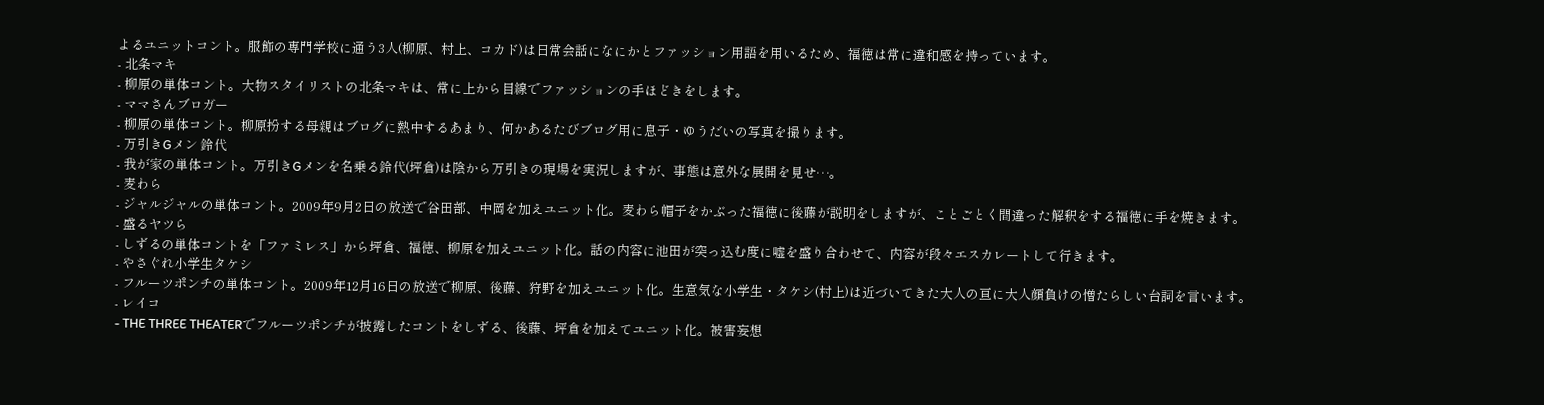よるユニットコント。服飾の専門学校に通う3人(柳原、村上、コカド)は日常会話になにかとファッション用語を用いるため、福徳は常に違和感を持っています。
- 北条マキ
- 柳原の単体コント。大物スタイリストの北条マキは、常に上から目線でファッションの手ほどきをします。
- ママさんブロガー
- 柳原の単体コント。柳原扮する母親はブログに熱中するあまり、何かあるたびブログ用に息子・ゆうだいの写真を撮ります。
- 万引きGメン 鈴代
- 我が家の単体コント。万引きGメンを名乗る鈴代(坪倉)は陰から万引きの現場を実況しますが、事態は意外な展開を見せ…。
- 麦わら
- ジャルジャルの単体コント。2009年9月2日の放送で谷田部、中岡を加えユニット化。麦わら帽子をかぶった福徳に後藤が説明をしますが、ことごとく間違った解釈をする福徳に手を焼きます。
- 盛るヤツら
- しずるの単体コントを「ファミレス」から坪倉、福徳、柳原を加えユニット化。話の内容に池田が突っ込む度に嘘を盛り合わせて、内容が段々エスカレートして行きます。
- やさぐれ小学生タケシ
- フルーツポンチの単体コント。2009年12月16日の放送で柳原、後藤、狩野を加えユニット化。生意気な小学生・タケシ(村上)は近づいてきた大人の亘に大人顔負けの憎たらしい台詞を言います。
- レイコ
- THE THREE THEATERでフルーツポンチが披露したコントをしずる、後藤、坪倉を加えてユニット化。被害妄想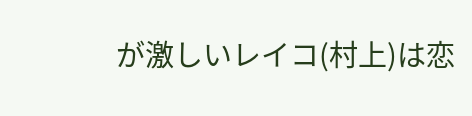が激しいレイコ(村上)は恋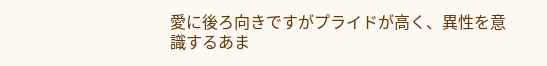愛に後ろ向きですがプライドが高く、異性を意識するあま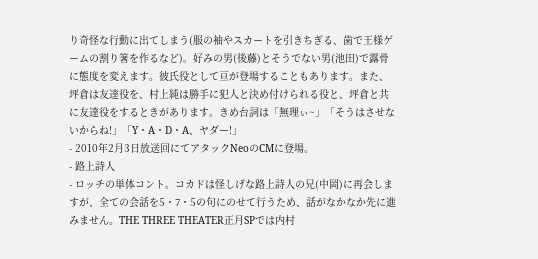り奇怪な行動に出てしまう(服の袖やスカートを引きちぎる、歯で王様ゲームの割り箸を作るなど)。好みの男(後藤)とそうでない男(池田)で露骨に態度を変えます。彼氏役として亘が登場することもあります。また、坪倉は友達役を、村上純は勝手に犯人と決め付けられる役と、坪倉と共に友達役をするときがあります。きめ台詞は「無理ぃ~」「そうはさせないからね!」「Y・A・D・A、ヤダー!」
- 2010年2月3日放送回にてアタックNeoのCMに登場。
- 路上詩人
- ロッチの単体コント。コカドは怪しげな路上詩人の兄(中岡)に再会しますが、全ての会話を5・7・5の句にのせて行うため、話がなかなか先に進みません。THE THREE THEATER正月SPでは内村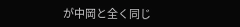が中岡と全く同じ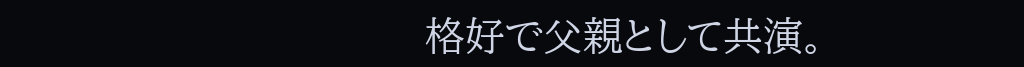格好で父親として共演。